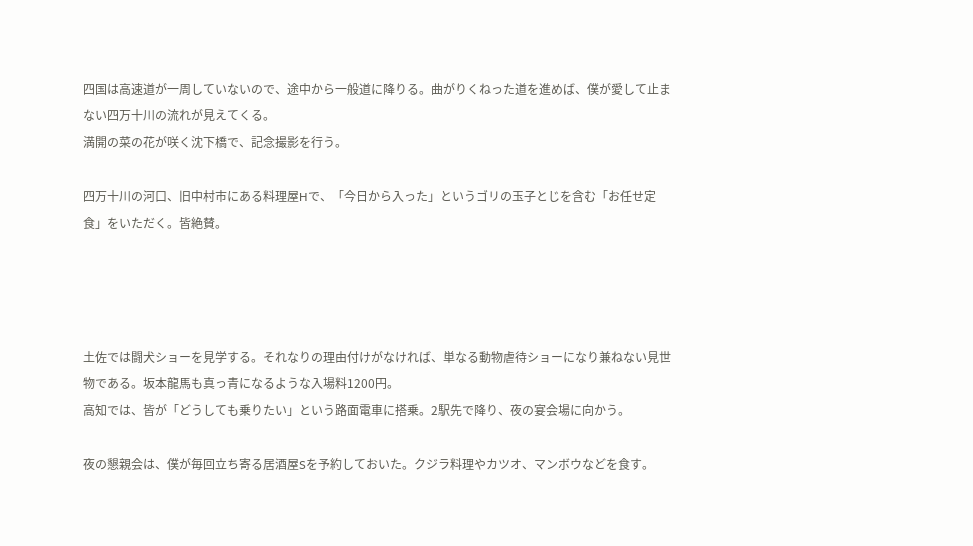四国は高速道が一周していないので、途中から一般道に降りる。曲がりくねった道を進めば、僕が愛して止まない四万十川の流れが見えてくる。
満開の菜の花が咲く沈下橋で、記念撮影を行う。

四万十川の河口、旧中村市にある料理屋Hで、「今日から入った」というゴリの玉子とじを含む「お任せ定食」をいただく。皆絶賛。




土佐では闘犬ショーを見学する。それなりの理由付けがなければ、単なる動物虐待ショーになり兼ねない見世物である。坂本龍馬も真っ青になるような入場料1200円。
高知では、皆が「どうしても乗りたい」という路面電車に搭乗。2駅先で降り、夜の宴会場に向かう。

夜の懇親会は、僕が毎回立ち寄る居酒屋Sを予約しておいた。クジラ料理やカツオ、マンボウなどを食す。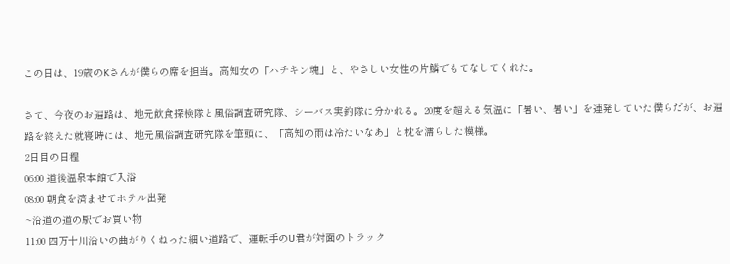この日は、19歳のKさんが僕らの席を担当。高知女の「ハチキン魂」と、やさしい女性の片鱗でもてなしてくれた。

さて、今夜のお遍路は、地元飲食探検隊と風俗調査研究隊、シーバス実釣隊に分かれる。20度を超える気温に「暑い、暑い」を連発していた僕らだが、お遍路を終えた就寝時には、地元風俗調査研究隊を筆頭に、「高知の雨は冷たいなあ」と枕を濡らした模様。
2日目の日程
06:00 道後温泉本館で入浴
08:00 朝食を済ませてホテル出発
~沿道の道の駅でお買い物
11:00 四万十川沿いの曲がりくねった細い道路で、運転手のU君が対面のトラック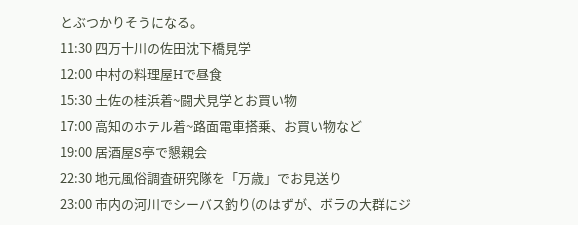とぶつかりそうになる。
11:30 四万十川の佐田沈下橋見学
12:00 中村の料理屋Hで昼食
15:30 土佐の桂浜着~闘犬見学とお買い物
17:00 高知のホテル着~路面電車搭乗、お買い物など
19:00 居酒屋S亭で懇親会
22:30 地元風俗調査研究隊を「万歳」でお見送り
23:00 市内の河川でシーバス釣り(のはずが、ボラの大群にジ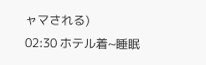ャマされる)
02:30 ホテル着~睡眠